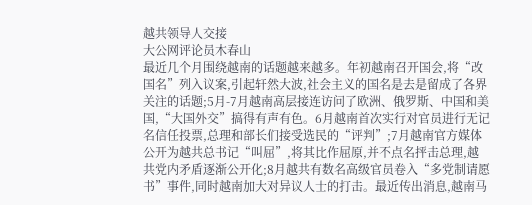越共领导人交接
大公网评论员木春山
最近几个月围绕越南的话题越来越多。年初越南召开国会,将“改国名”列入议案,引起轩然大波,社会主义的国名是去是留成了各界关注的话题;5月-7月越南高层接连访问了欧洲、俄罗斯、中国和美国,“大国外交”搞得有声有色。6月越南首次实行对官员进行无记名信任投票,总理和部长们接受选民的“评判”;7月越南官方媒体公开为越共总书记“叫屈”,将其比作屈原,并不点名抨击总理,越共党内矛盾逐渐公开化;8月越共有数名高级官员卷入“多党制请愿书”事件,同时越南加大对异议人士的打击。最近传出消息,越南马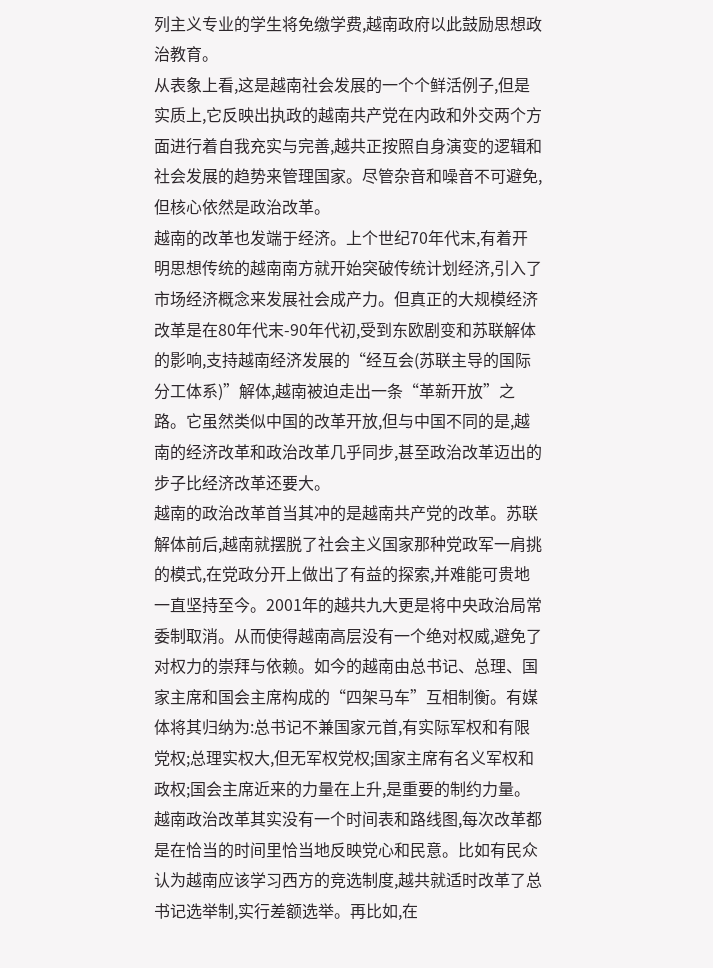列主义专业的学生将免缴学费,越南政府以此鼓励思想政治教育。
从表象上看,这是越南社会发展的一个个鲜活例子,但是实质上,它反映出执政的越南共产党在内政和外交两个方面进行着自我充实与完善,越共正按照自身演变的逻辑和社会发展的趋势来管理国家。尽管杂音和噪音不可避免,但核心依然是政治改革。
越南的改革也发端于经济。上个世纪70年代末,有着开明思想传统的越南南方就开始突破传统计划经济,引入了市场经济概念来发展社会成产力。但真正的大规模经济改革是在80年代末-90年代初,受到东欧剧变和苏联解体的影响,支持越南经济发展的“经互会(苏联主导的国际分工体系)”解体,越南被迫走出一条“革新开放”之路。它虽然类似中国的改革开放,但与中国不同的是,越南的经济改革和政治改革几乎同步,甚至政治改革迈出的步子比经济改革还要大。
越南的政治改革首当其冲的是越南共产党的改革。苏联解体前后,越南就摆脱了社会主义国家那种党政军一肩挑的模式,在党政分开上做出了有益的探索,并难能可贵地一直坚持至今。2001年的越共九大更是将中央政治局常委制取消。从而使得越南高层没有一个绝对权威,避免了对权力的崇拜与依赖。如今的越南由总书记、总理、国家主席和国会主席构成的“四架马车”互相制衡。有媒体将其归纳为:总书记不兼国家元首,有实际军权和有限党权;总理实权大,但无军权党权;国家主席有名义军权和政权;国会主席近来的力量在上升,是重要的制约力量。
越南政治改革其实没有一个时间表和路线图,每次改革都是在恰当的时间里恰当地反映党心和民意。比如有民众认为越南应该学习西方的竞选制度,越共就适时改革了总书记选举制,实行差额选举。再比如,在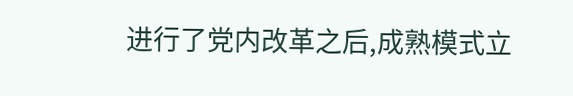进行了党内改革之后,成熟模式立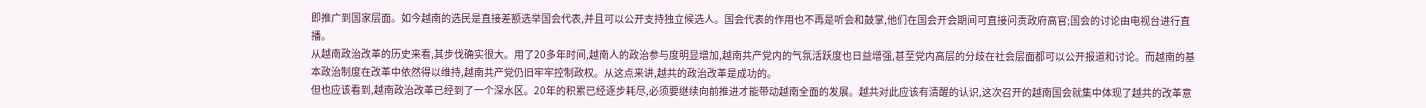即推广到国家层面。如今越南的选民是直接差额选举国会代表,并且可以公开支持独立候选人。国会代表的作用也不再是听会和鼓掌,他们在国会开会期间可直接问责政府高官;国会的讨论由电视台进行直播。
从越南政治改革的历史来看,其步伐确实很大。用了20多年时间,越南人的政治参与度明显增加,越南共产党内的气氛活跃度也日益增强,甚至党内高层的分歧在社会层面都可以公开报道和讨论。而越南的基本政治制度在改革中依然得以维持,越南共产党仍旧牢牢控制政权。从这点来讲,越共的政治改革是成功的。
但也应该看到,越南政治改革已经到了一个深水区。20年的积累已经逐步耗尽,必须要继续向前推进才能带动越南全面的发展。越共对此应该有清醒的认识,这次召开的越南国会就集中体现了越共的改革意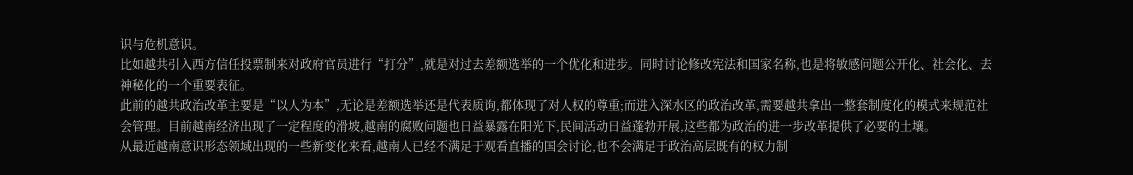识与危机意识。
比如越共引入西方信任投票制来对政府官员进行“打分”,就是对过去差额选举的一个优化和进步。同时讨论修改宪法和国家名称,也是将敏感问题公开化、社会化、去神秘化的一个重要表征。
此前的越共政治改革主要是“以人为本”,无论是差额选举还是代表质询,都体现了对人权的尊重;而进入深水区的政治改革,需要越共拿出一整套制度化的模式来规范社会管理。目前越南经济出现了一定程度的滑坡,越南的腐败问题也日益暴露在阳光下,民间活动日益蓬勃开展,这些都为政治的进一步改革提供了必要的土壤。
从最近越南意识形态领域出现的一些新变化来看,越南人已经不满足于观看直播的国会讨论,也不会满足于政治高层既有的权力制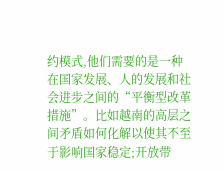约模式,他们需要的是一种在国家发展、人的发展和社会进步之间的“平衡型改革措施”。比如越南的高层之间矛盾如何化解以使其不至于影响国家稳定;开放带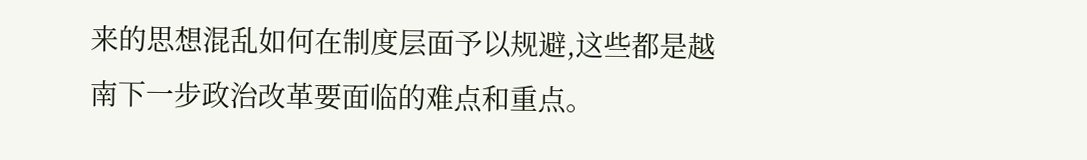来的思想混乱如何在制度层面予以规避,这些都是越南下一步政治改革要面临的难点和重点。